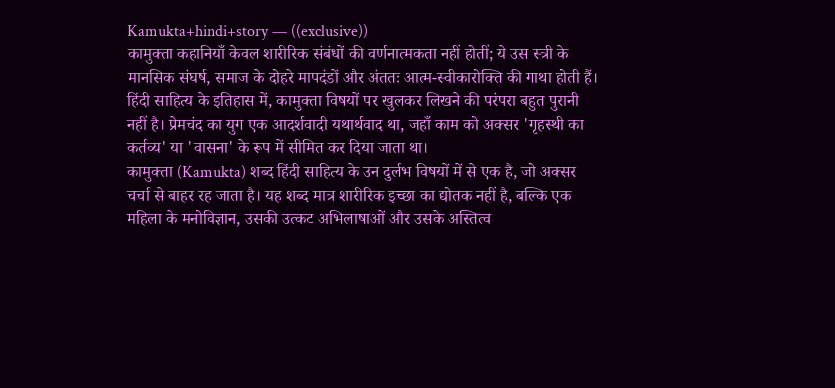Kamukta+hindi+story — ((exclusive))
कामुक्ता कहानियाँ केवल शारीरिक संबंधों की वर्णनात्मकता नहीं होतीं; ये उस स्त्री के मानसिक संघर्ष, समाज के दोहरे मापदंडों और अंततः आत्म-स्वीकारोक्ति की गाथा होती हैं। हिंदी साहित्य के इतिहास में, कामुक्ता विषयों पर खुलकर लिखने की परंपरा बहुत पुरानी नहीं है। प्रेमचंद का युग एक आदर्शवादी यथार्थवाद था, जहाँ काम को अक्सर 'गृहस्थी का कर्तव्य' या 'वासना' के रूप में सीमित कर दिया जाता था।
कामुक्ता (Kamukta) शब्द हिंदी साहित्य के उन दुर्लभ विषयों में से एक है, जो अक्सर चर्चा से बाहर रह जाता है। यह शब्द मात्र शारीरिक इच्छा का द्योतक नहीं है, बल्कि एक महिला के मनोविज्ञान, उसकी उत्कट अभिलाषाओं और उसके अस्तित्व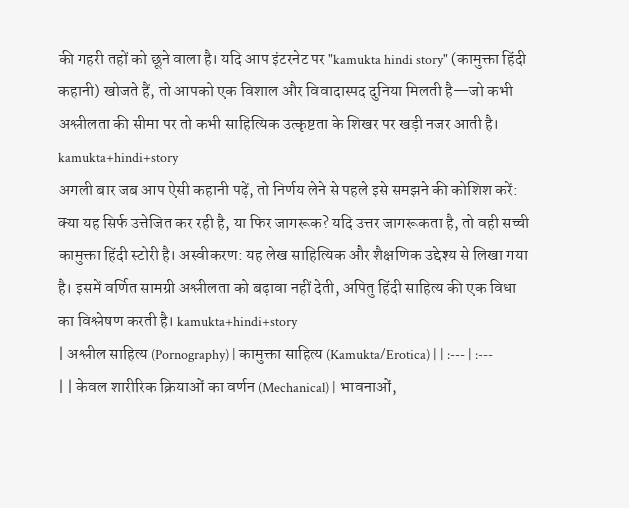की गहरी तहों को छूने वाला है। यदि आप इंटरनेट पर "kamukta hindi story" (कामुक्ता हिंदी कहानी) खोजते हैं, तो आपको एक विशाल और विवादास्पद दुनिया मिलती है—जो कभी अश्लीलता की सीमा पर तो कभी साहित्यिक उत्कृष्टता के शिखर पर खड़ी नजर आती है। kamukta+hindi+story
अगली बार जब आप ऐसी कहानी पढ़ें, तो निर्णय लेने से पहले इसे समझने की कोशिश करें: क्या यह सिर्फ उत्तेजित कर रही है, या फिर जागरूक? यदि उत्तर जागरूकता है, तो वही सच्ची कामुक्ता हिंदी स्टोरी है। अस्वीकरण: यह लेख साहित्यिक और शैक्षणिक उद्देश्य से लिखा गया है। इसमें वर्णित सामग्री अश्लीलता को बढ़ावा नहीं देती, अपितु हिंदी साहित्य की एक विधा का विश्लेषण करती है। kamukta+hindi+story
| अश्लील साहित्य (Pornography) | कामुक्ता साहित्य (Kamukta/Erotica) | | :--- | :--- | | केवल शारीरिक क्रियाओं का वर्णन (Mechanical) | भावनाओं,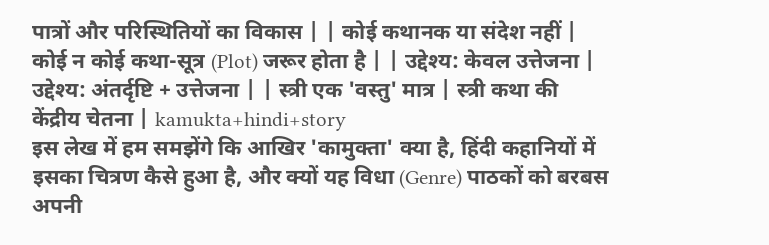पात्रों और परिस्थितियों का विकास | | कोई कथानक या संदेश नहीं | कोई न कोई कथा-सूत्र (Plot) जरूर होता है | | उद्देश्य: केवल उत्तेजना | उद्देश्य: अंतर्दृष्टि + उत्तेजना | | स्त्री एक 'वस्तु' मात्र | स्त्री कथा की केंद्रीय चेतना | kamukta+hindi+story
इस लेख में हम समझेंगे कि आखिर 'कामुक्ता' क्या है, हिंदी कहानियों में इसका चित्रण कैसे हुआ है, और क्यों यह विधा (Genre) पाठकों को बरबस अपनी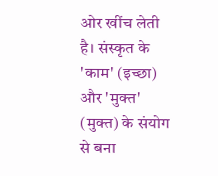ओर खींच लेती है। संस्कृत के 'काम' (इच्छा) और 'मुक्त' (मुक्त) के संयोग से बना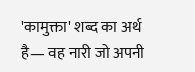'कामुक्ता' शब्द का अर्थ है— वह नारी जो अपनी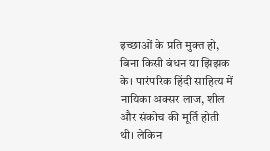इच्छाओं के प्रति मुक्त हो, बिना किसी बंधन या झिझक के। पारंपरिक हिंदी साहित्य में नायिका अक्सर लाज, शील और संकोच की मूर्ति होती थी। लेकिन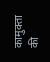कामुक्ता की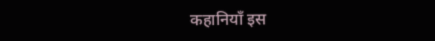कहानियाँ इस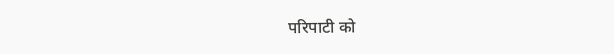परिपाटी को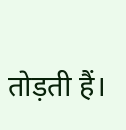तोड़ती हैं।